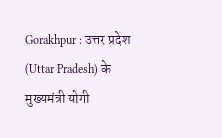Gorakhpur : उत्तर प्रदेश (Uttar Pradesh) के मुख्यमंत्री योगी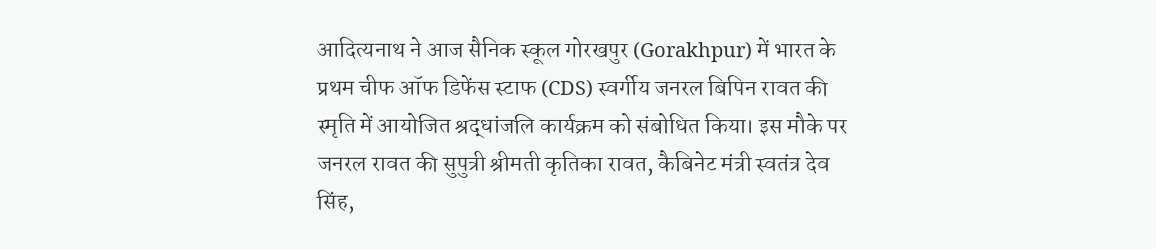आदित्यनाथ ने आज सैनिक स्कूल गोरखपुर (Gorakhpur) में भारत के प्रथम चीफ ऑफ डिफेंस स्टाफ (CDS) स्वर्गीय जनरल बिपिन रावत की स्मृति में आयोजित श्रद्धांजलि कार्यक्रम को संबोधित किया। इस मौके पर जनरल रावत की सुपुत्री श्रीमती कृतिका रावत, कैबिनेट मंत्री स्वतंत्र देव सिंह,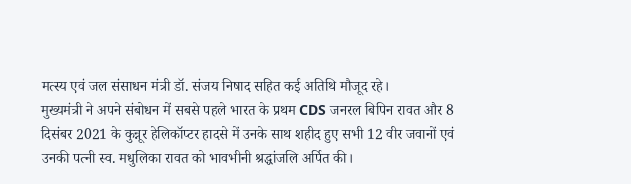मत्स्य एवं जल संसाधन मंत्री डॉ. संजय निषाद सहित कई अतिथि मौजूद रहे।
मुख्यमंत्री ने अपने संबोधन में सबसे पहले भारत के प्रथम CDS जनरल बिपिन रावत और 8 दिसंबर 2021 के कुन्नूर हेलिकॉप्टर हादसे में उनके साथ शहीद हुए सभी 12 वीर जवानों एवं उनकी पत्नी स्व. मधुलिका रावत को भावभीनी श्रद्धांजलि अर्पित की।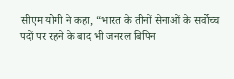सीएम योगी ने कहा, “भारत के तीनों सेनाओं के सर्वोच्च पदों पर रहने के बाद भी जनरल बिपिन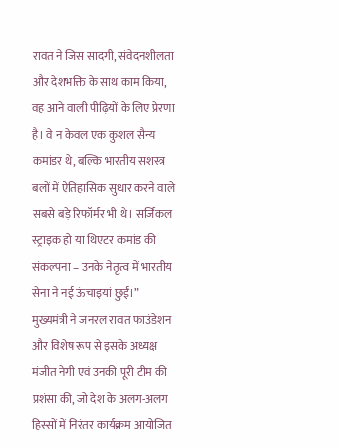रावत ने जिस सादगी, संवेदनशीलता और देशभक्ति के साथ काम किया, वह आने वाली पीढ़ियों के लिए प्रेरणा है। वे न केवल एक कुशल सैन्य कमांडर थे, बल्कि भारतीय सशस्त्र बलों में ऐतिहासिक सुधार करने वाले सबसे बड़े रिफॉर्मर भी थे। सर्जिकल स्ट्राइक हो या थिएटर कमांड की संकल्पना – उनके नेतृत्व में भारतीय सेना ने नई ऊंचाइयां छुईं।”
मुख्यमंत्री ने जनरल रावत फाउंडेशन और विशेष रूप से इसके अध्यक्ष मंजीत नेगी एवं उनकी पूरी टीम की प्रशंसा की, जो देश के अलग-अलग हिस्सों में निरंतर कार्यक्रम आयोजित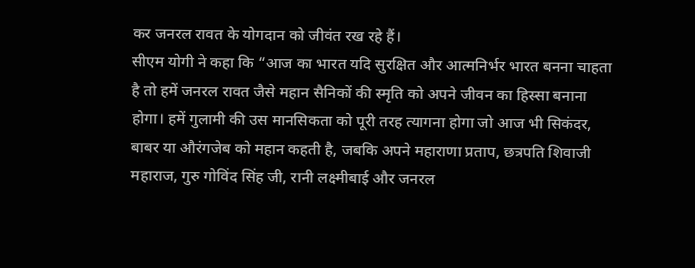कर जनरल रावत के योगदान को जीवंत रख रहे हैं।
सीएम योगी ने कहा कि “आज का भारत यदि सुरक्षित और आत्मनिर्भर भारत बनना चाहता है तो हमें जनरल रावत जैसे महान सैनिकों की स्मृति को अपने जीवन का हिस्सा बनाना होगा। हमें गुलामी की उस मानसिकता को पूरी तरह त्यागना होगा जो आज भी सिकंदर, बाबर या औरंगजेब को महान कहती है, जबकि अपने महाराणा प्रताप, छत्रपति शिवाजी महाराज, गुरु गोविंद सिंह जी, रानी लक्ष्मीबाई और जनरल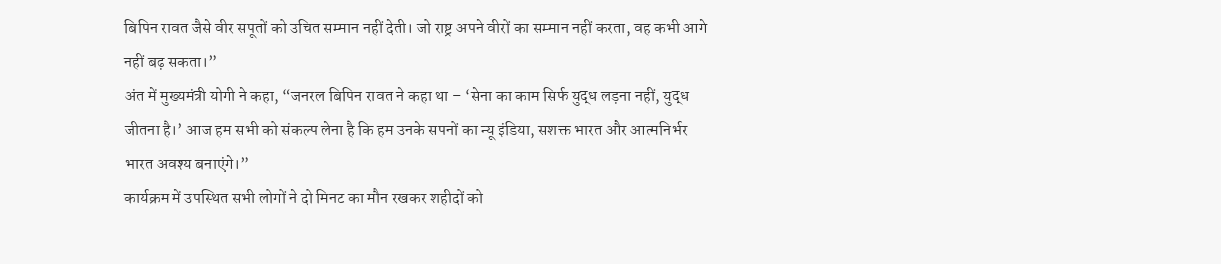बिपिन रावत जैसे वीर सपूतों को उचित सम्मान नहीं देती। जो राष्ट्र अपने वीरों का सम्मान नहीं करता, वह कभी आगे नहीं बढ़ सकता।”
अंत में मुख्यमंत्री योगी ने कहा, “जनरल बिपिन रावत ने कहा था – ‘सेना का काम सिर्फ युद्ध लड़ना नहीं, युद्ध जीतना है।’ आज हम सभी को संकल्प लेना है कि हम उनके सपनों का न्यू इंडिया, सशक्त भारत और आत्मनिर्भर भारत अवश्य बनाएंगे।”
कार्यक्रम में उपस्थित सभी लोगों ने दो मिनट का मौन रखकर शहीदों को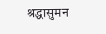श्रद्धासुमन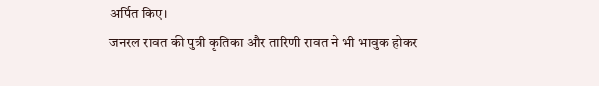अर्पित किए।
जनरल रावत की पुत्री कृतिका और तारिणी रावत ने भी भावुक होकर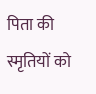पिता की स्मृतियों को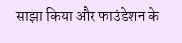साझा किया और फाउंडेशन के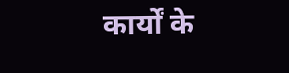कार्यों के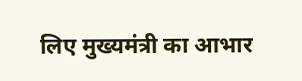लिए मुख्यमंत्री का आभार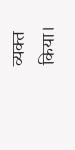व्यक्त किया।